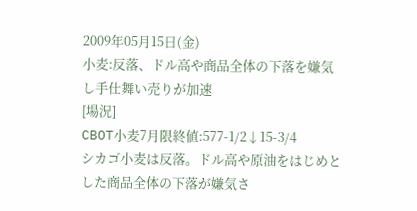2009年05月15日(金)
小麦:反落、ドル高や商品全体の下落を嫌気し手仕舞い売りが加速
[場況]
CBOT小麦7月限終値:577-1/2↓15-3/4
シカゴ小麦は反落。ドル高や原油をはじめとした商品全体の下落が嫌気さ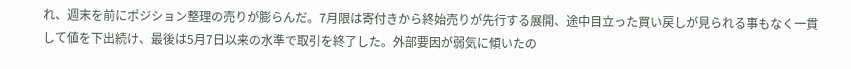れ、週末を前にポジション整理の売りが膨らんだ。7月限は寄付きから終始売りが先行する展開、途中目立った買い戻しが見られる事もなく一貫して値を下出続け、最後は5月7日以来の水準で取引を終了した。外部要因が弱気に傾いたの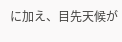に加え、目先天候が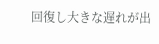回復し大きな遅れが出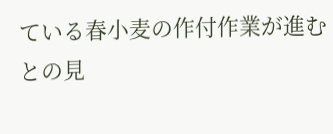ている春小麦の作付作業が進むとの見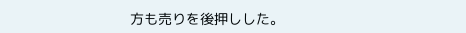方も売りを後押しした。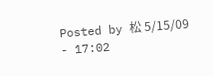Posted by 松 5/15/09 - 17:02